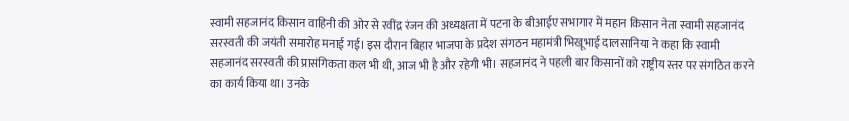स्वामी सहजानंद किसान वाहिनी की ओर से रवींद्र रंजन की अध्यक्षता में पटना के बीआईए सभागार में महान किसान नेता स्वामी सहजानंद सरस्वती की जयंती समारोह मनाई गई। इस दौरान बिहार भाजपा के प्रदेश संगठन महामंत्री भिखूभाई दालसानिया ने कहा कि स्वामी सहजानंद सरस्वती की प्रासंगिकता कल भी थी, आज भी है और रहेगी भी। सहजानंद ने पहली बार किसानों को राष्ट्रीय स्तर पर संगठित करने का कार्य किया था। उनके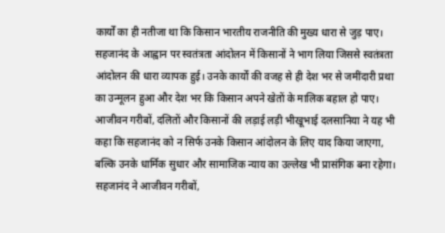कार्यों का ही नतीजा था कि किसान भारतीय राजनीति की मुख्य धारा से जुड़ पाए। सहजानंद के आह्वान पर स्वतंत्रता आंदोलन में किसानों ने भाग लिया जिससे स्वतंत्रता आंदोलन की धारा व्यापक हुई। उनके कार्यों की वजह से ही देश भर से जमींदारी प्रथा का उन्मूलन हुआ और देश भर कि किसान अपने खेतों के मालिक बहाल हो पाए। आजीवन गरीबों, दलितों और किसानों की लड़ाई लड़ी भीखूभाई दलसानिया ने यह भी कहा कि सहजानंद को न सिर्फ उनके किसान आंदोलन के लिए याद किया जाएगा, बल्कि उनके धार्मिक सुधार और सामाजिक न्याय का उल्लेख भी प्रासंगिक बना रहेगा। सहजानंद ने आजीवन गरीबों,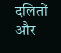दलितों और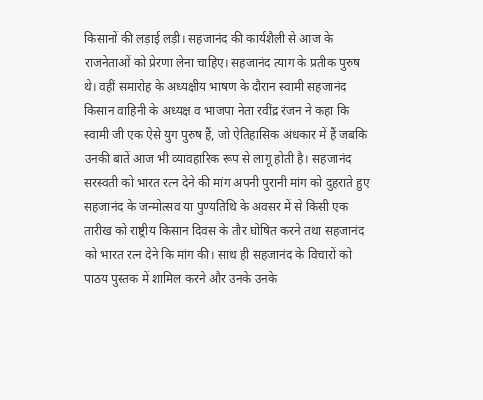किसानों की लड़ाई लड़ी। सहजानंद की कार्यशैली से आज के राजनेताओं को प्रेरणा लेना चाहिए। सहजानंद त्याग के प्रतीक पुरुष थे। वहीं समारोह के अध्यक्षीय भाषण के दौरान स्वामी सहजानंद किसान वाहिनी के अध्यक्ष व भाजपा नेता रवींद्र रंजन ने कहा कि स्वामी जी एक ऐसे युग पुरुष हैं, जो ऐतिहासिक अंधकार में हैं जबकि उनकी बातें आज भी व्यावहारिक रूप से लागू होती है। सहजानंद सरस्वती को भारत रत्न देने की मांग अपनी पुरानी मांग को दुहराते हुए सहजानंद के जन्मोत्सव या पुण्यतिथि के अवसर में से किसी एक तारीख को राष्ट्रीय किसान दिवस के तौर घोषित करने तथा सहजानंद को भारत रत्न देने कि मांग की। साथ ही सहजानंद के विचारों को पाठय पुस्तक में शामिल करने और उनके उनके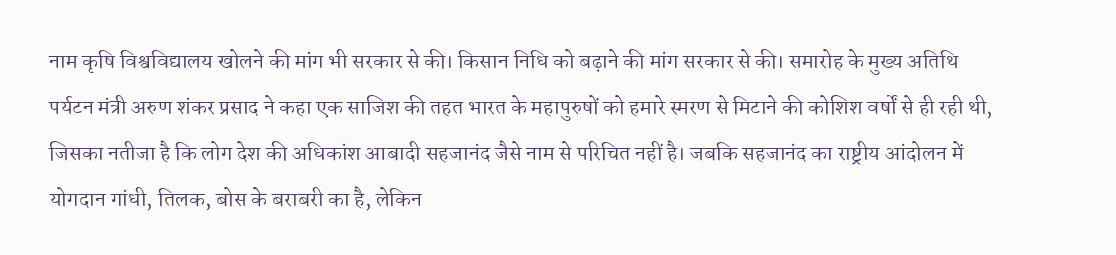नाम कृषि विश्वविद्यालय खोलने की मांग भी सरकार से की। किसान निधि को बढ़ाने की मांग सरकार से की। समारोह के मुख्य अतिथि पर्यटन मंत्री अरुण शंकर प्रसाद ने कहा एक साजिश की तहत भारत के महापुरुषों को हमारे स्मरण से मिटाने की कोशिश वर्षों से ही रही थी, जिसका नतीजा है कि लोग देश की अधिकांश आबादी सहजानंद जैसे नाम से परिचित नहीं है। जबकि सहजानंद का राष्ट्रीय आंदोलन में योगदान गांधी, तिलक, बोस के बराबरी का है, लेकिन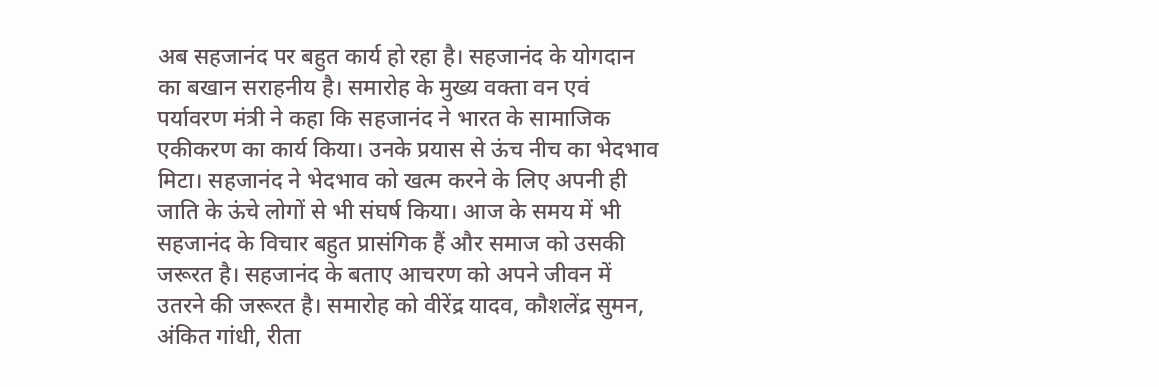अब सहजानंद पर बहुत कार्य हो रहा है। सहजानंद के योगदान का बखान सराहनीय है। समारोह के मुख्य वक्ता वन एवं पर्यावरण मंत्री ने कहा कि सहजानंद ने भारत के सामाजिक एकीकरण का कार्य किया। उनके प्रयास से ऊंच नीच का भेदभाव मिटा। सहजानंद ने भेदभाव को खत्म करने के लिए अपनी ही जाति के ऊंचे लोगों से भी संघर्ष किया। आज के समय में भी सहजानंद के विचार बहुत प्रासंगिक हैं और समाज को उसकी जरूरत है। सहजानंद के बताए आचरण को अपने जीवन में उतरने की जरूरत है। समारोह को वीरेंद्र यादव, कौशलेंद्र सुमन, अंकित गांधी, रीता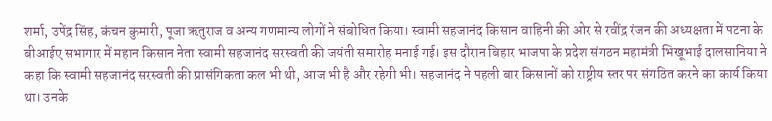शर्मा, उपेंद्र सिंह, कंचन कुमारी, पूजा ऋतुराज व अन्य गणमान्य लोगों ने संबोधित किया। स्वामी सहजानंद किसान वाहिनी की ओर से रवींद्र रंजन की अध्यक्षता में पटना के बीआईए सभागार में महान किसान नेता स्वामी सहजानंद सरस्वती की जयंती समारोह मनाई गई। इस दौरान बिहार भाजपा के प्रदेश संगठन महामंत्री भिखूभाई दालसानिया ने कहा कि स्वामी सहजानंद सरस्वती की प्रासंगिकता कल भी थी, आज भी है और रहेगी भी। सहजानंद ने पहली बार किसानों को राष्ट्रीय स्तर पर संगठित करने का कार्य किया था। उनके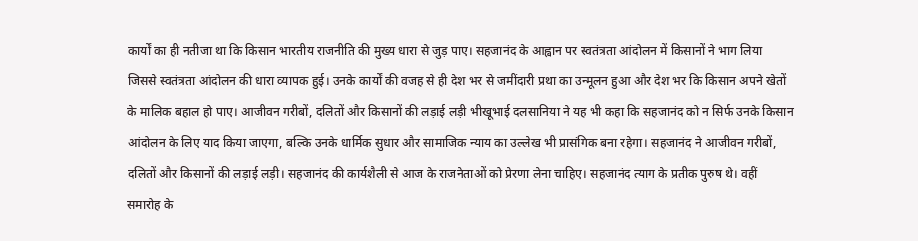कार्यों का ही नतीजा था कि किसान भारतीय राजनीति की मुख्य धारा से जुड़ पाए। सहजानंद के आह्वान पर स्वतंत्रता आंदोलन में किसानों ने भाग लिया जिससे स्वतंत्रता आंदोलन की धारा व्यापक हुई। उनके कार्यों की वजह से ही देश भर से जमींदारी प्रथा का उन्मूलन हुआ और देश भर कि किसान अपने खेतों के मालिक बहाल हो पाए। आजीवन गरीबों, दलितों और किसानों की लड़ाई लड़ी भीखूभाई दलसानिया ने यह भी कहा कि सहजानंद को न सिर्फ उनके किसान आंदोलन के लिए याद किया जाएगा, बल्कि उनके धार्मिक सुधार और सामाजिक न्याय का उल्लेख भी प्रासंगिक बना रहेगा। सहजानंद ने आजीवन गरीबों, दलितों और किसानों की लड़ाई लड़ी। सहजानंद की कार्यशैली से आज के राजनेताओं को प्रेरणा लेना चाहिए। सहजानंद त्याग के प्रतीक पुरुष थे। वहीं समारोह के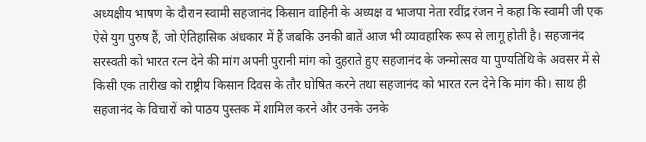अध्यक्षीय भाषण के दौरान स्वामी सहजानंद किसान वाहिनी के अध्यक्ष व भाजपा नेता रवींद्र रंजन ने कहा कि स्वामी जी एक ऐसे युग पुरुष हैं, जो ऐतिहासिक अंधकार में हैं जबकि उनकी बातें आज भी व्यावहारिक रूप से लागू होती है। सहजानंद सरस्वती को भारत रत्न देने की मांग अपनी पुरानी मांग को दुहराते हुए सहजानंद के जन्मोत्सव या पुण्यतिथि के अवसर में से किसी एक तारीख को राष्ट्रीय किसान दिवस के तौर घोषित करने तथा सहजानंद को भारत रत्न देने कि मांग की। साथ ही सहजानंद के विचारों को पाठय पुस्तक में शामिल करने और उनके उनके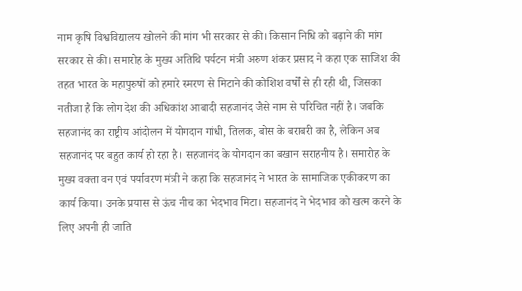नाम कृषि विश्वविद्यालय खोलने की मांग भी सरकार से की। किसान निधि को बढ़ाने की मांग सरकार से की। समारोह के मुख्य अतिथि पर्यटन मंत्री अरुण शंकर प्रसाद ने कहा एक साजिश की तहत भारत के महापुरुषों को हमारे स्मरण से मिटाने की कोशिश वर्षों से ही रही थी, जिसका नतीजा है कि लोग देश की अधिकांश आबादी सहजानंद जैसे नाम से परिचित नहीं है। जबकि सहजानंद का राष्ट्रीय आंदोलन में योगदान गांधी, तिलक, बोस के बराबरी का है, लेकिन अब सहजानंद पर बहुत कार्य हो रहा है। सहजानंद के योगदान का बखान सराहनीय है। समारोह के मुख्य वक्ता वन एवं पर्यावरण मंत्री ने कहा कि सहजानंद ने भारत के सामाजिक एकीकरण का कार्य किया। उनके प्रयास से ऊंच नीच का भेदभाव मिटा। सहजानंद ने भेदभाव को खत्म करने के लिए अपनी ही जाति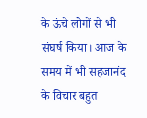के ऊंचे लोगों से भी संघर्ष किया। आज के समय में भी सहजानंद के विचार बहुत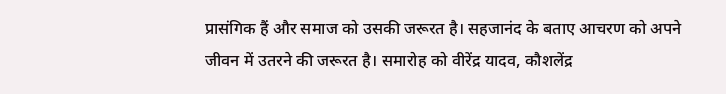प्रासंगिक हैं और समाज को उसकी जरूरत है। सहजानंद के बताए आचरण को अपने जीवन में उतरने की जरूरत है। समारोह को वीरेंद्र यादव, कौशलेंद्र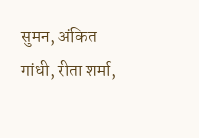सुमन, अंकित गांधी, रीता शर्मा,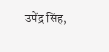उपेंद्र सिंह,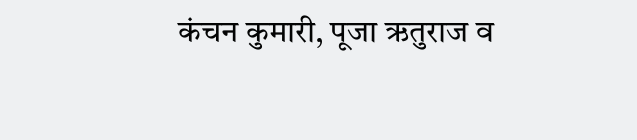कंचन कुमारी, पूजा ऋतुराज व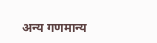अन्य गणमान्य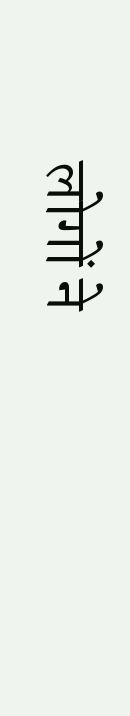लोगों ने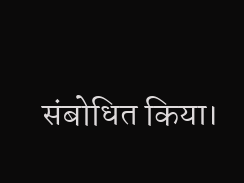संबोधित किया।